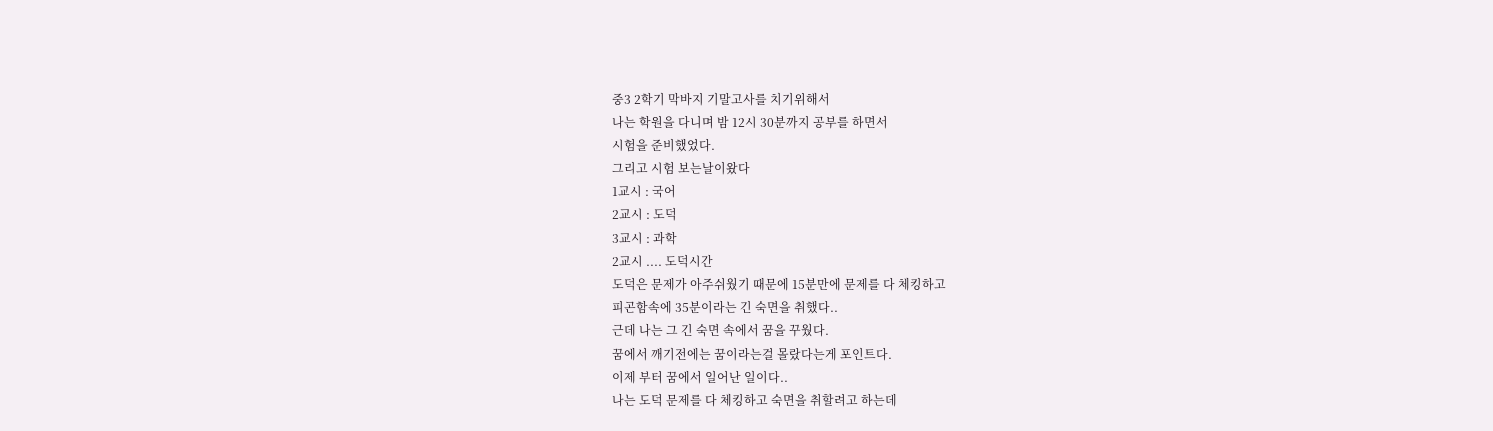중3 2학기 막바지 기말고사를 치기위해서
나는 학원을 다니며 밤 12시 30분까지 공부를 하면서
시험을 준비했었다.
그리고 시험 보는날이왔다
1교시 : 국어
2교시 : 도덕
3교시 : 과학
2교시 .... 도덕시간
도덕은 문제가 아주쉬웠기 때문에 15분만에 문제를 다 체킹하고
피곤함속에 35분이라는 긴 숙면을 취했다..
근데 나는 그 긴 숙면 속에서 꿈을 꾸웠다.
꿈에서 깨기전에는 꿈이라는걸 몰랐다는게 포인트다.
이제 부터 꿈에서 일어난 일이다..
나는 도덕 문제를 다 체킹하고 숙면을 취할려고 하는데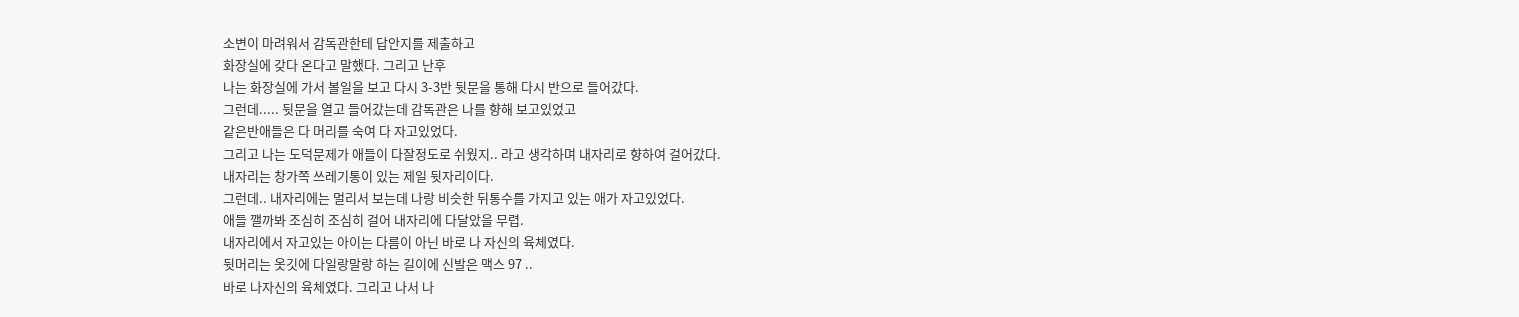소변이 마려워서 감독관한테 답안지를 제출하고
화장실에 갖다 온다고 말했다. 그리고 난후
나는 화장실에 가서 볼일을 보고 다시 3-3반 뒷문을 통해 다시 반으로 들어갔다.
그런데..... 뒷문을 열고 들어갔는데 감독관은 나를 향해 보고있었고
같은반애들은 다 머리를 숙여 다 자고있었다.
그리고 나는 도덕문제가 애들이 다잘정도로 쉬웠지.. 라고 생각하며 내자리로 향하여 걸어갔다.
내자리는 창가쪽 쓰레기통이 있는 제일 뒷자리이다.
그런데.. 내자리에는 멀리서 보는데 나랑 비슷한 뒤통수를 가지고 있는 애가 자고있었다.
애들 깰까봐 조심히 조심히 걸어 내자리에 다달았을 무렵.
내자리에서 자고있는 아이는 다름이 아닌 바로 나 자신의 육체였다.
뒷머리는 옷깃에 다일랑말랑 하는 길이에 신발은 맥스 97 ..
바로 나자신의 육체였다. 그리고 나서 나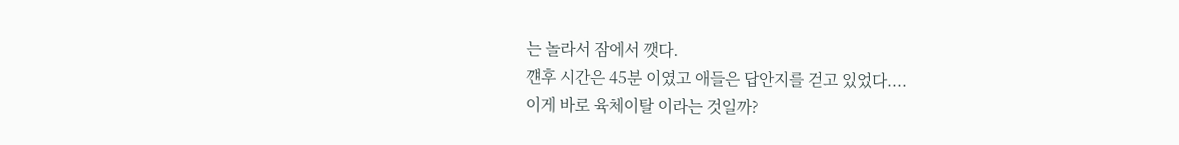는 놀라서 잠에서 깻다.
꺤후 시간은 45분 이였고 애들은 답안지를 걷고 있었다....
이게 바로 육체이탈 이라는 것일까?